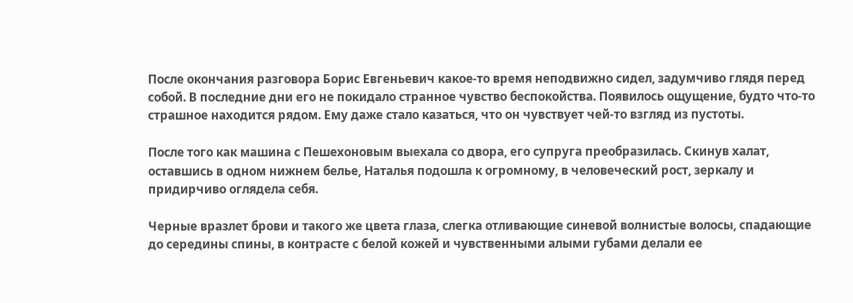После окончания разговора Борис Евгеньевич какое-то время неподвижно сидел, задумчиво глядя перед собой. В последние дни его не покидало странное чувство беспокойства. Появилось ощущение, будто что-то страшное находится рядом. Ему даже стало казаться, что он чувствует чей-то взгляд из пустоты.

После того как машина с Пешехоновым выехала со двора, его супруга преобразилась. Скинув халат, оставшись в одном нижнем белье, Наталья подошла к огромному, в человеческий рост, зеркалу и придирчиво оглядела себя.

Черные вразлет брови и такого же цвета глаза, слегка отливающие синевой волнистые волосы, спадающие до середины спины, в контрасте с белой кожей и чувственными алыми губами делали ее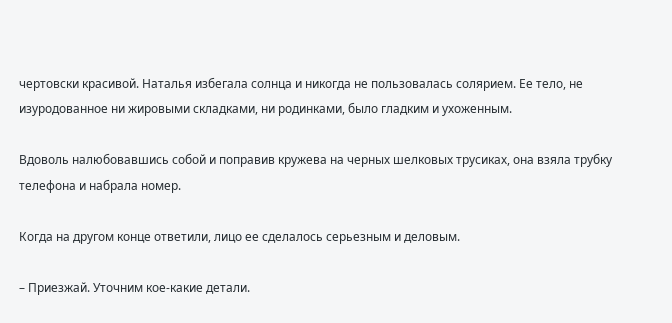чертовски красивой. Наталья избегала солнца и никогда не пользовалась солярием. Ее тело, не изуродованное ни жировыми складками, ни родинками, было гладким и ухоженным.

Вдоволь налюбовавшись собой и поправив кружева на черных шелковых трусиках, она взяла трубку телефона и набрала номер.

Когда на другом конце ответили, лицо ее сделалось серьезным и деловым.

– Приезжай. Уточним кое-какие детали.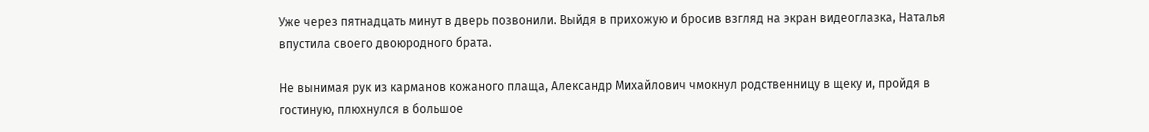Уже через пятнадцать минут в дверь позвонили. Выйдя в прихожую и бросив взгляд на экран видеоглазка, Наталья впустила своего двоюродного брата.

Не вынимая рук из карманов кожаного плаща, Александр Михайлович чмокнул родственницу в щеку и, пройдя в гостиную, плюхнулся в большое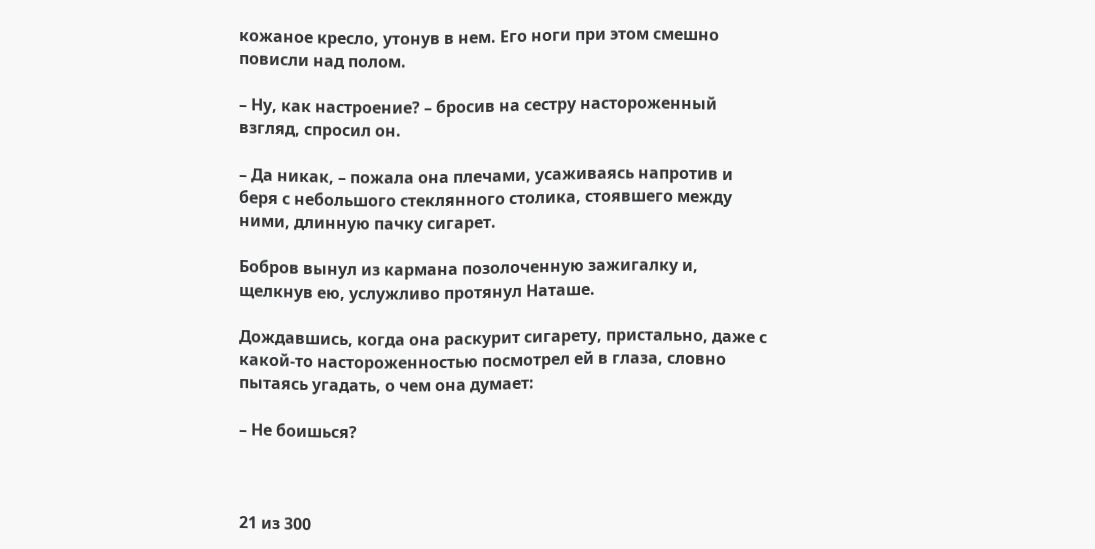кожаное кресло, утонув в нем. Его ноги при этом смешно повисли над полом.

– Ну, как настроение? – бросив на сестру настороженный взгляд, спросил он.

– Да никак, – пожала она плечами, усаживаясь напротив и беря с небольшого стеклянного столика, стоявшего между ними, длинную пачку сигарет.

Бобров вынул из кармана позолоченную зажигалку и, щелкнув ею, услужливо протянул Наташе.

Дождавшись, когда она раскурит сигарету, пристально, даже с какой-то настороженностью посмотрел ей в глаза, словно пытаясь угадать, о чем она думает:

– Не боишься?



21 из 300